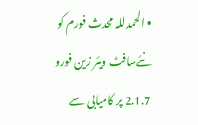• الحمدللہ محدث فورم کو نئےسافٹ ویئر زین فورو 2.1.7 پر کامیابی سے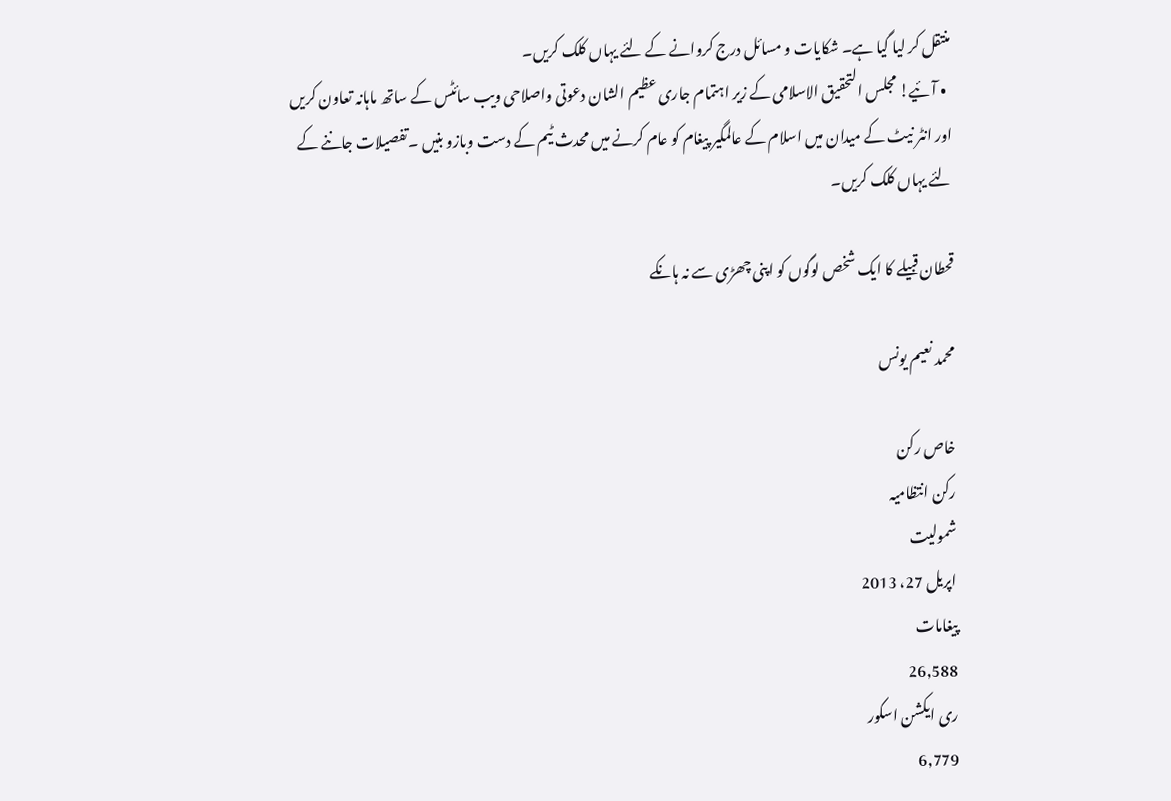منتقل کر لیا گیا ہے۔ شکایات و مسائل درج کروانے کے لئے یہاں کلک کریں۔
  • آئیے! مجلس التحقیق الاسلامی کے زیر اہتمام جاری عظیم الشان دعوتی واصلاحی ویب سائٹس کے ساتھ ماہانہ تعاون کریں اور انٹر نیٹ کے میدان میں اسلام کے عالمگیر پیغام کو عام کرنے میں محدث ٹیم کے دست وبازو بنیں ۔تفصیلات جاننے کے لئے یہاں کلک کریں۔

قحطان قبیلے کا ایک شخص لوگوں کو اپنی چھڑی سے نہ ہانکے

محمد نعیم یونس

خاص رکن
رکن انتظامیہ
شمولیت
اپریل 27، 2013
پیغامات
26,588
ری ایکشن اسکور
6,779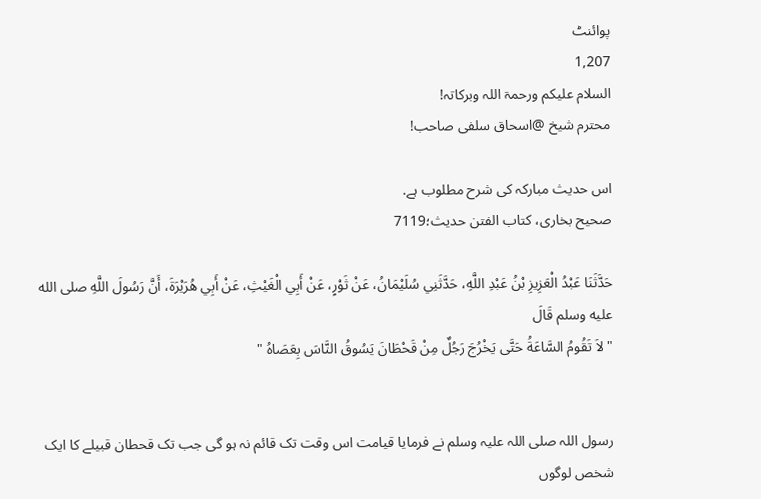پوائنٹ
1,207
السلام علیکم ورحمۃ اللہ وبرکاتہ!
محترم شیخ @اسحاق سلفی صاحب!

اس حدیث مبارکہ کی شرح مطلوب ہے.
صحیح بخاری، کتاب الفتن حدیث؛7119

حَدَّثَنَا عَبْدُ الْعَزِيزِ بْنُ عَبْدِ اللَّهِ، حَدَّثَنِي سُلَيْمَانُ، عَنْ ثَوْرٍ، عَنْ أَبِي الْغَيْثِ، عَنْ أَبِي هُرَيْرَةَ، أَنَّ رَسُولَ اللَّهِ صلى الله عليه وسلم قَالَ
" لاَ تَقُومُ السَّاعَةُ حَتَّى يَخْرُجَ رَجُلٌ مِنْ قَحْطَانَ يَسُوقُ النَّاسَ بِعَصَاهُ "


رسول اللہ صلی اللہ علیہ وسلم نے فرمایا قیامت اس وقت تک قائم نہ ہو گی جب تک قحطان قبیلے کا ایک شخص لوگوں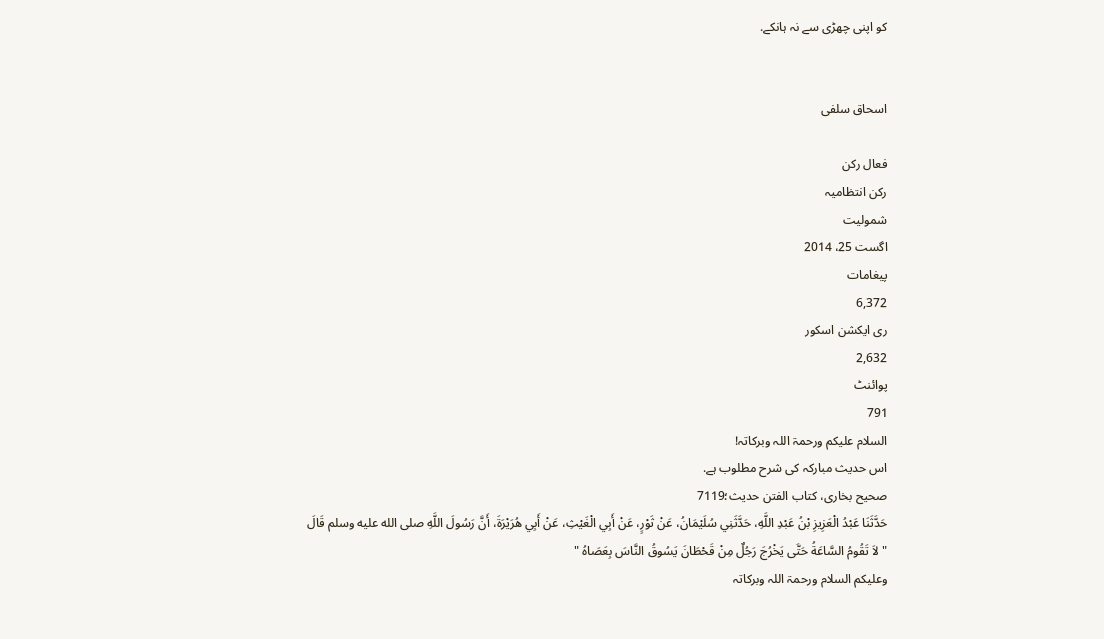کو اپنی چھڑی سے نہ ہانکے.


اسحاق سلفی

فعال رکن
رکن انتظامیہ
شمولیت
اگست 25، 2014
پیغامات
6,372
ری ایکشن اسکور
2,632
پوائنٹ
791
السلام علیکم ورحمۃ اللہ وبرکاتہ!
اس حدیث مبارکہ کی شرح مطلوب ہے.
صحیح بخاری، کتاب الفتن حدیث؛7119
حَدَّثَنَا عَبْدُ الْعَزِيزِ بْنُ عَبْدِ اللَّهِ، حَدَّثَنِي سُلَيْمَانُ، عَنْ ثَوْرٍ، عَنْ أَبِي الْغَيْثِ، عَنْ أَبِي هُرَيْرَةَ، أَنَّ رَسُولَ اللَّهِ صلى الله عليه وسلم قَالَ
" لاَ تَقُومُ السَّاعَةُ حَتَّى يَخْرُجَ رَجُلٌ مِنْ قَحْطَانَ يَسُوقُ النَّاسَ بِعَصَاهُ "
وعلیکم السلام ورحمۃ اللہ وبرکاتہ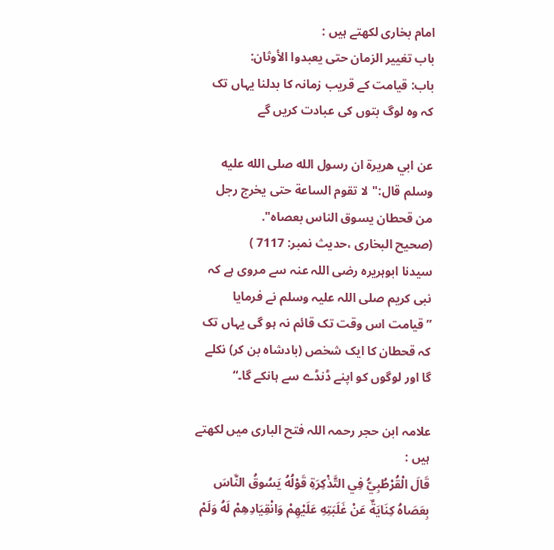امام بخاری لکھتے ہیں :
باب تغيير الزمان حتى يعبدوا الأوثان:
باب: قیامت کے قریب زمانہ کا بدلنا یہاں تک کہ وہ لوگ بتوں کی عبادت کریں گے

عن ابي هريرة ان رسول الله صلى الله عليه وسلم قال:"لا تقوم الساعة حتى يخرج رجل من قحطان يسوق الناس بعصاه".
(صحیح البخاری ،حدیث نمبر: 7117 )
سیدنا ابوہریرہ رضی اللہ عنہ سے مروی ہے کہ نبی کریم صلی اللہ علیہ وسلم نے فرمایا ”قیامت اس وقت تک قائم نہ ہو گی یہاں تک کہ قحطان کا ایک شخص (بادشاہ بن کر) نکلے گا اور لوگوں کو اپنے ڈنڈے سے ہانکے گا۔“

علامہ ابن حجر رحمہ اللہ فتح الباری میں لکھتے ہیں :
قَالَ الْقُرْطُبِيُّ فِي التَّذْكِرَةِ قَوْلُهُ يَسُوقُ النَّاسَ بِعَصَاهُ كِنَايَةٌ عَنْ غَلَبَتِهِ عَلَيْهِمْ وَانْقِيَادِهِمْ لَهُ وَلَمْ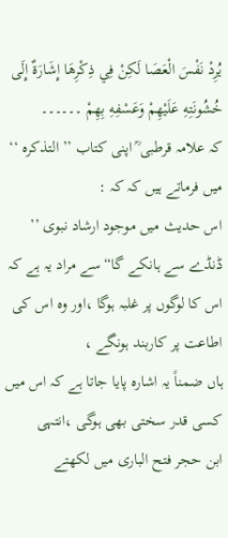يُرِدْ نَفْسَ الْعَصَا لَكِنْ فِي ذِكْرِهَا إِشَارَةٌ إِلَى خُشُونَتِهِ عَلَيْهِمْ وَعَسْفِهِ بِهِمْ ۔۔۔۔۔۔
کہ علامہ قرطبی ؒ اپنی کتاب ’’ التذکرہ ‘‘ میں فرماتے ہیں کہ کہ :
اس حدیث میں موجود ارشاد نبوی ’’ ڈنڈے سے ہانکے گا“ سے مراد یہ ہے کہ اس کا لوگوں پر غلبہ ہوگا ،اور وہ اس کی اطاعت پر کاربند ہونگے ،
ہاں ضمناً یہ اشارہ پایا جاتا ہے کہ اس میں کسی قدر سختی بھی ہوگی ،انتہی
ابن حجر فتح الباری میں لکھتے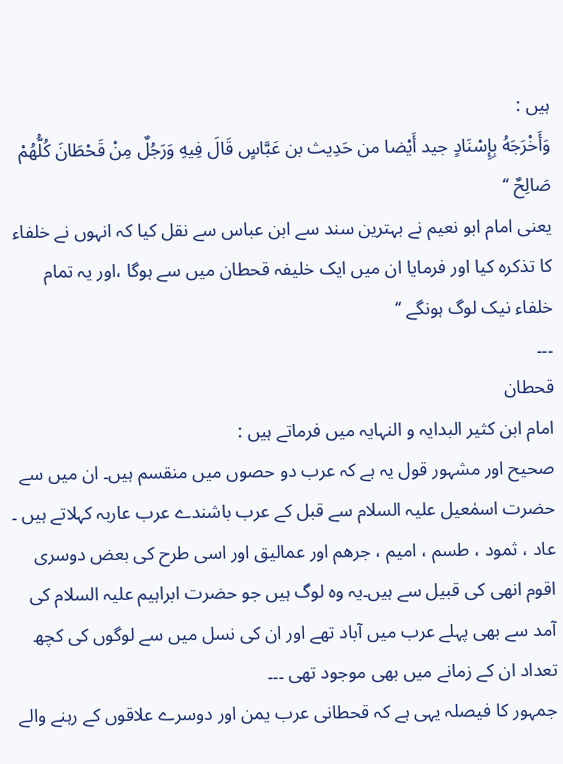ہیں :
وَأَخْرَجَهُ بِإِسْنَادٍ جيد أَيْضا من حَدِيث بن عَبَّاسٍ قَالَ فِيهِ وَرَجُلٌ مِنْ قَحْطَانَ كُلُّهُمْ صَالِحٌ ‘‘
یعنی امام ابو نعیم نے بہترین سند سے ابن عباس سے نقل کیا کہ انہوں نے خلفاء کا تذکرہ کیا اور فرمایا ان میں ایک خلیفہ قحطان میں سے ہوگا ،اور یہ تمام خلفاء نیک لوگ ہونگے ‘‘
۔۔۔
قحطان
امام ابن کثیر البدایہ و النہایہ میں فرماتے ہیں :
صحیح اور مشہور قول یہ ہے کہ عرب دو حصوں میں منقسم ہیں۔ ان میں سے حضرت اسمٰعیل علیہ السلام سے قبل کے عرب باشندے عرب عاربہ کہلاتے ہیں ۔ عاد ، ثمود ، طسم ، امیم ، جرھم اور عمالیق اور اسی طرح کی بعض دوسری اقوم انھی کی قبیل سے ہیں۔یہ وہ لوگ ہیں جو حضرت ابراہیم علیہ السلام کی آمد سے بھی پہلے عرب میں آباد تھے اور ان کی نسل میں سے لوگوں کی کچھ تعداد ان کے زمانے میں بھی موجود تھی ۔۔۔
جمہور کا فیصلہ یہی ہے کہ قحطانی عرب یمن اور دوسرے علاقوں کے رہنے والے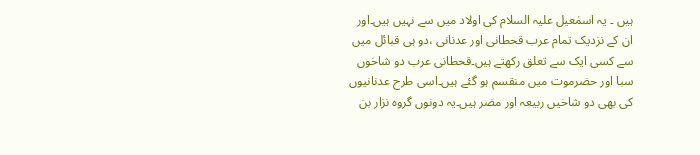ہیں ۔ یہ اسمٰعیل علیہ السلام کی اولاد میں سے نہیں ہیں۔اور ان کے نزدیک تمام عرب قحطانی اور عدنانی ،دو ہی قبائل میں سے کسی ایک سے تعلق رکھتے ہیں۔قحطانی عرب دو شاخوں سبا اور حضرموت میں منقسم ہو گئے ہیں۔اسی طرح عدنانیوں کی بھی دو شاخیں ربیعہ اور مضر ہیں۔یہ دونوں گروہ نزار بن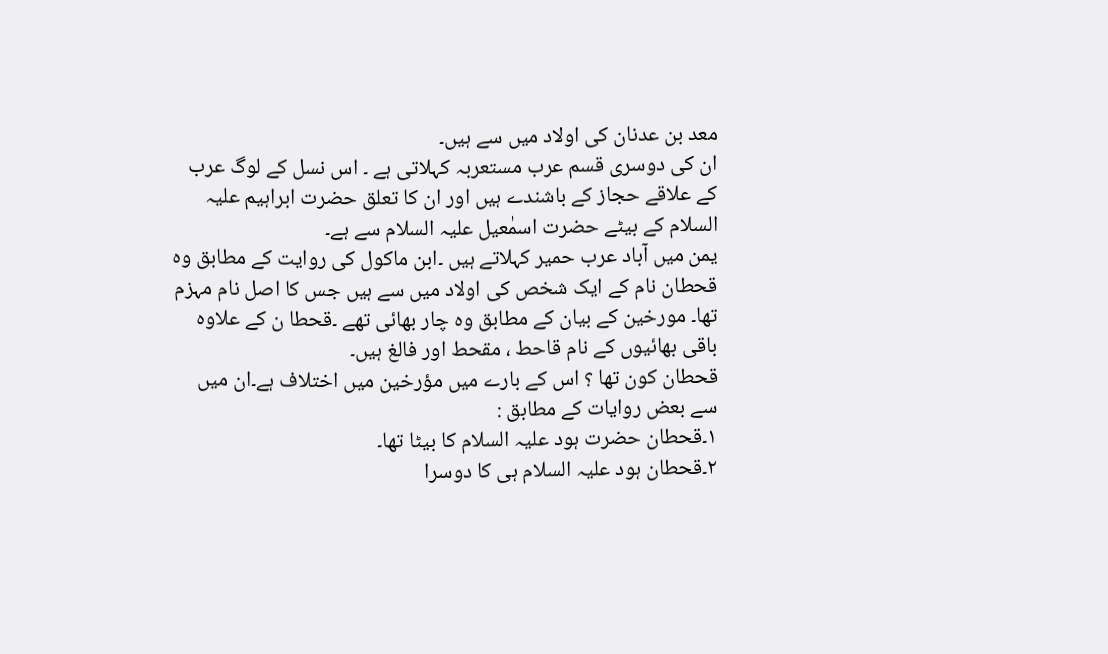معد بن عدنان کی اولاد میں سے ہیں۔
ان کی دوسری قسم عرب مستعربہ کہلاتی ہے ۔ اس نسل کے لوگ عرب کے علاقے حجاز کے باشندے ہیں اور ان کا تعلق حضرت ابراہیم علیہ السلام کے بیٹے حضرت اسمٰعیل علیہ السلام سے ہے۔
یمن میں آباد عرب حمیر کہلاتے ہیں ۔ابن ماکول کی روایت کے مطابق وہ قحطان نام کے ایک شخص کی اولاد میں سے ہیں جس کا اصل نام مہزم تھا۔ مورخین کے بیان کے مطابق وہ چار بھائی تھے ۔قحطا ن کے علاوہ باقی بھائیوں کے نام قاحط ، مقحط اور فالغ ہیں۔
قحطان کون تھا ؟ اس کے بارے میں مؤرخین میں اختلاف ہے۔ان میں سے بعض روایات کے مطابق :
۱۔قحطان حضرت ہود علیہ السلام کا بیٹا تھا۔
۲۔قحطان ہود علیہ السلام ہی کا دوسرا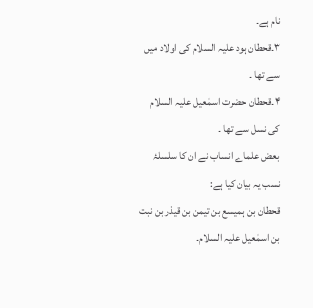نام ہے۔
۳۔قحطان ہود علیہ السلام کی اولاد میں سے تھا ۔
۴۔قحطان حضرت اسمٰعیل علیہ السلام کی نسل سے تھا ۔
بعض علماے انساب نے ان کا سلسلۂ نسب یہ بیان کیا ہے:
قحطان بن ہمیسع بن تیمن بن قیذر بن نبت بن اسمٰعیل علیہ السلام۔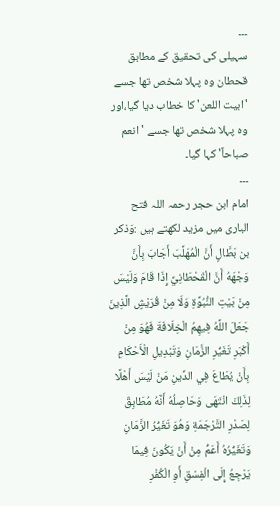۔۔۔
سہیلی کی تحقیق کے مطابق قحطان وہ پہلا شخص تھا جسے 'ابیت اللعن' کا خطاب دیا گیا،اور وہ پہلا شخص تھا جسے 'انعم صباحاً' کہا گیا۔
۔۔۔
امام ابن حجر رحمہ اللہ فتح الباری میں مزید لکھتے ہیں :وَذكر بن بَطَّالٍ أَنَّ الْمُهَلَّبَ أَجَابَ بِأَنَّ وَجْهَهُ أَنَّ الْقَحْطَانِيَّ إِذَا قَامَ وَلَيْسَ مِنْ بَيْتِ النُّبُوَّةِ وَلَا مِنْ قُرَيْشٍ الَّذِينَ جَعَلَ اللَّهُ فِيهِمُ الْخِلَافَةَ فَهُوَ مِنْ أَكْبَرِ تَغَيُّرِ الزَّمَانِ وَتَبْدِيلِ الْأَحْكَامِ بِأَنْ يُطَاعَ فِي الدِّينِ مَنْ لَيْسَ أَهْلًا لِذَلِكَ انْتَهَى وَحَاصِلُهُ أَنَّهُ مُطَابِقٌ لِصَدْرِ التَّرْجَمَةِ وَهُوَ تَغَيُّرُ الزَّمَانِ وَتَغَيُّرُهُ أَعَمُّ مِنْ أَنْ يَكُونَ فِيمَا يَرْجِعُ إِلَى الْفِسْقِ أَوِ الْكُفْرِ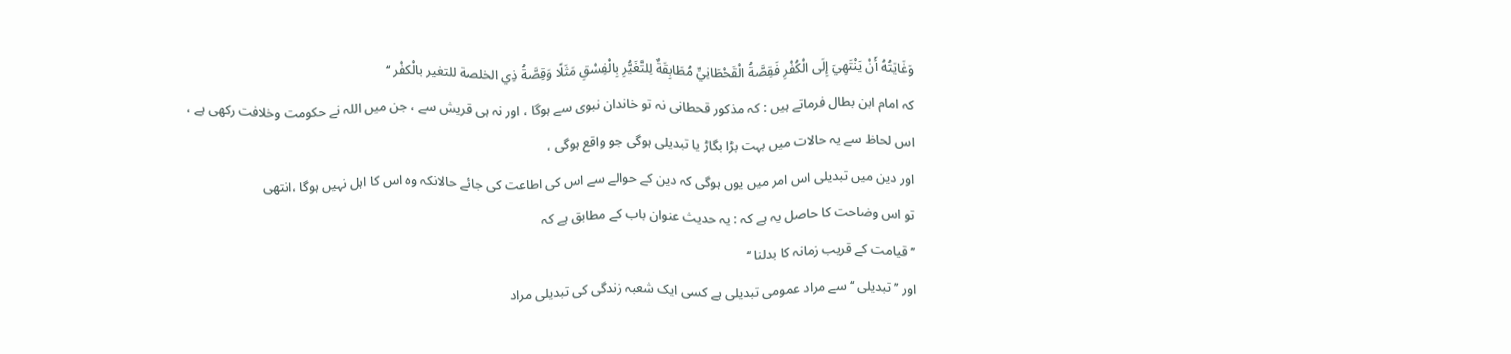وَغَايَتُهُ أَنْ يَنْتَهِيَ إِلَى الْكُفْرِ فَقِصَّةُ الْقَحْطَانِيِّ مُطَابِقَةٌ لِلتَّغَيُّرِ بِالْفِسْقِ مَثَلًا وَقِصَّةُ ذِي الخلصة للتغير بالْكفْر ‘‘
کہ امام ابن بطال فرماتے ہیں : کہ مذکور قحطانی نہ تو خاندان نبوی سے ہوگا ، اور نہ ہی قریش سے ، جن میں اللہ نے حکومت وخلافت رکھی ہے ،
اس لحاظ سے یہ حالات میں بہت بڑا بگاڑ یا تبدیلی ہوگی جو واقع ہوگی ،
اور دین میں تبدیلی اس امر میں یوں ہوگی کہ دین کے حوالے سے اس کی اطاعت کی جائے حالانکہ وہ اس کا اہل نہیں ہوگا ،انتھی
تو اس وضاحت کا حاصل یہ ہے کہ : یہ حدیث عنوان باب کے مطابق ہے کہ
’’ قیامت کے قریب زمانہ کا بدلنا ‘‘
اور ’’ تبدیلی ‘‘ سے مراد عمومی تبدیلی ہے کسی ایک شعبہ زندگی کی تبدیلی مراد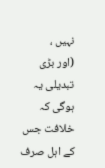نہیں ،
(اور بڑی تبدیلی یہ ہوگی کہ خلافت جس کے اہل صرف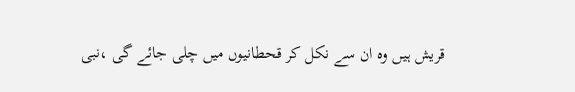قریش ہیں وہ ان سے نکل کر قحطانیوں میں چلی جائے گی ،نبی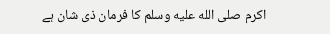اکرم صلى الله عليه وسلم کا فرمان ذی شان ہے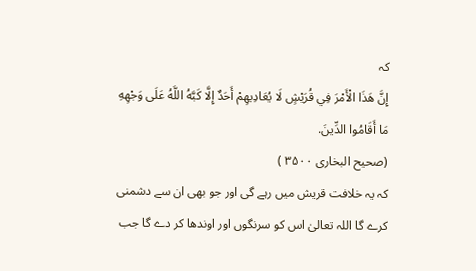کہ
إِنَّ هَذَا الْأَمْرَ فِي قُرَيْشٍ لَا يُعَادِيهِمْ أَحَدٌ إِلَّا كَبَّهُ اللَّهُ عَلَى وَجْهِهِ مَا أَقَامُوا الدِّينَ.
(صحیح البخاری ۳۵۰۰ )
کہ یہ خلافت قریش میں رہے گی اور جو بھی ان سے دشمنی کرے گا اللہ تعالیٰ اس کو سرنگوں اور اوندھا کر دے گا جب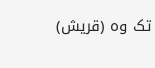تک وہ (قریش)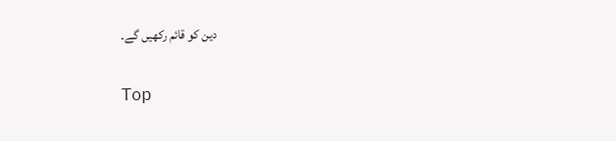دین کو قائم رکھیں گے۔

Top